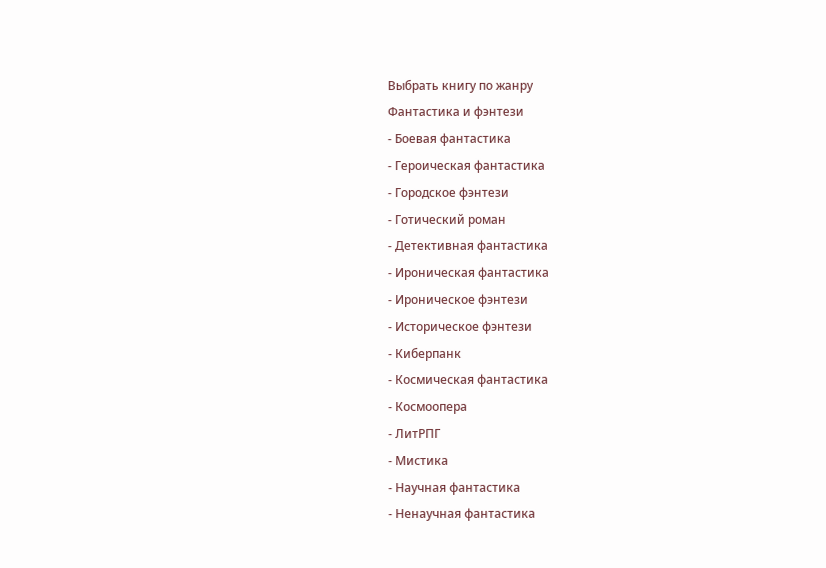Выбрать книгу по жанру
Фантастика и фэнтези
- Боевая фантастика
- Героическая фантастика
- Городское фэнтези
- Готический роман
- Детективная фантастика
- Ироническая фантастика
- Ироническое фэнтези
- Историческое фэнтези
- Киберпанк
- Космическая фантастика
- Космоопера
- ЛитРПГ
- Мистика
- Научная фантастика
- Ненаучная фантастика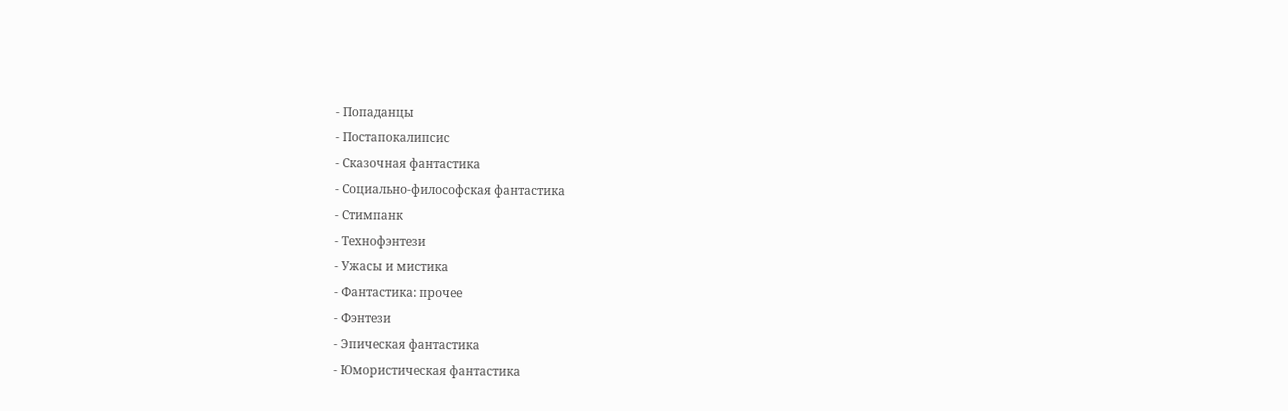- Попаданцы
- Постапокалипсис
- Сказочная фантастика
- Социально-философская фантастика
- Стимпанк
- Технофэнтези
- Ужасы и мистика
- Фантастика: прочее
- Фэнтези
- Эпическая фантастика
- Юмористическая фантастика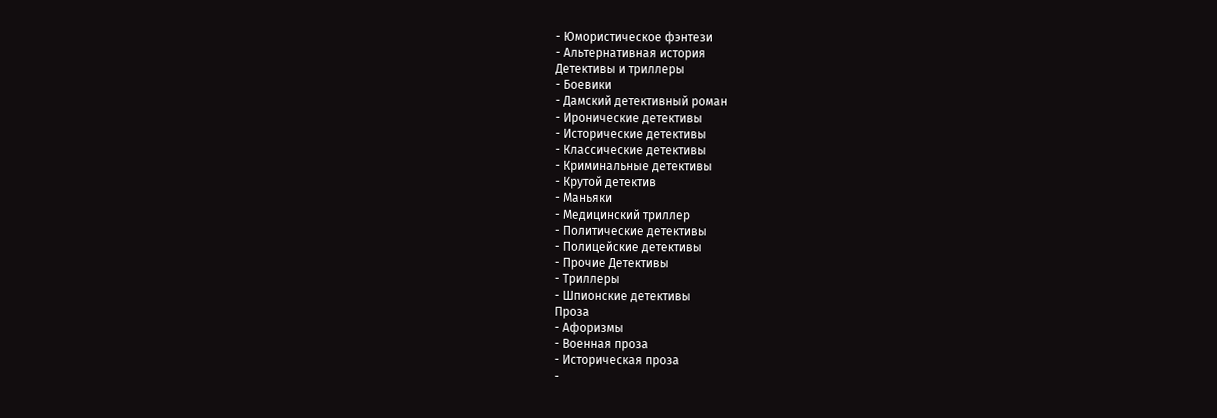- Юмористическое фэнтези
- Альтернативная история
Детективы и триллеры
- Боевики
- Дамский детективный роман
- Иронические детективы
- Исторические детективы
- Классические детективы
- Криминальные детективы
- Крутой детектив
- Маньяки
- Медицинский триллер
- Политические детективы
- Полицейские детективы
- Прочие Детективы
- Триллеры
- Шпионские детективы
Проза
- Афоризмы
- Военная проза
- Историческая проза
-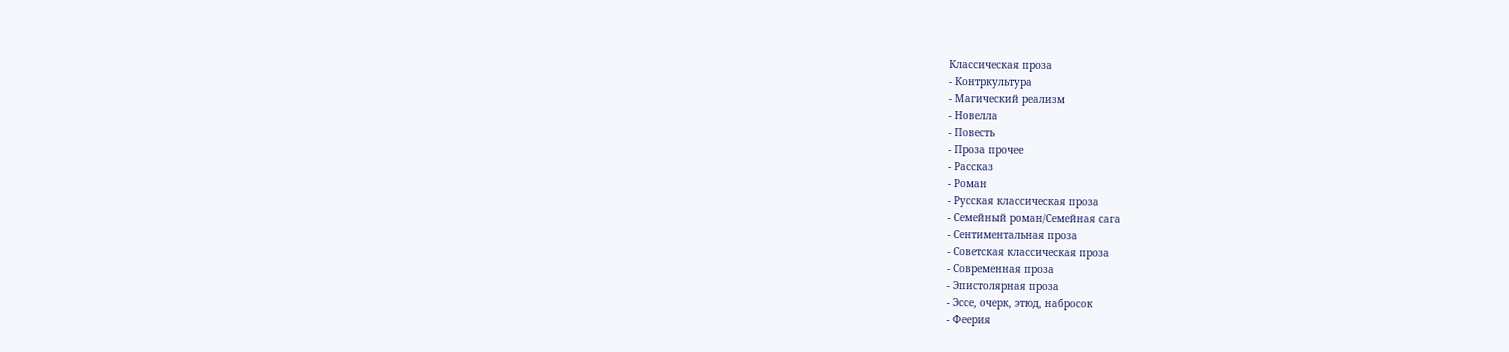Классическая проза
- Контркультура
- Магический реализм
- Новелла
- Повесть
- Проза прочее
- Рассказ
- Роман
- Русская классическая проза
- Семейный роман/Семейная сага
- Сентиментальная проза
- Советская классическая проза
- Современная проза
- Эпистолярная проза
- Эссе, очерк, этюд, набросок
- Феерия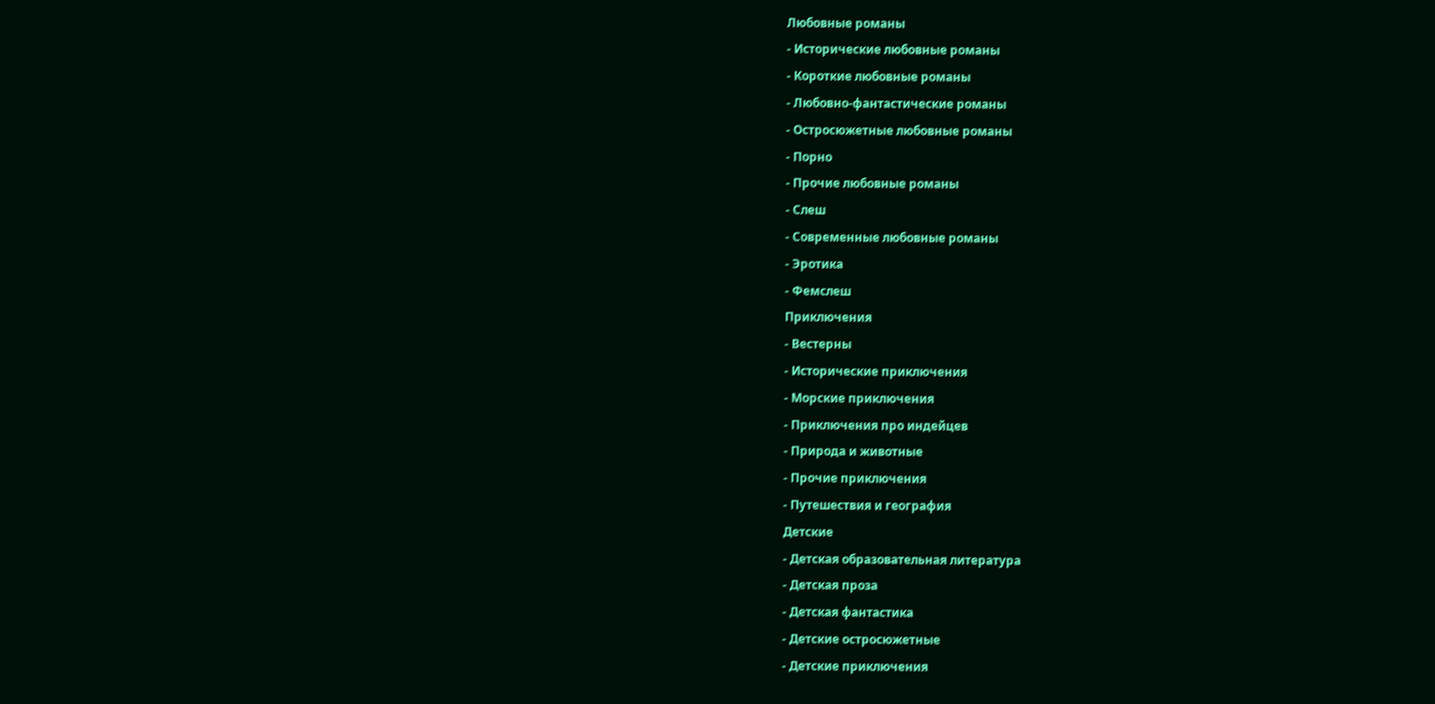Любовные романы
- Исторические любовные романы
- Короткие любовные романы
- Любовно-фантастические романы
- Остросюжетные любовные романы
- Порно
- Прочие любовные романы
- Слеш
- Современные любовные романы
- Эротика
- Фемслеш
Приключения
- Вестерны
- Исторические приключения
- Морские приключения
- Приключения про индейцев
- Природа и животные
- Прочие приключения
- Путешествия и география
Детские
- Детская образовательная литература
- Детская проза
- Детская фантастика
- Детские остросюжетные
- Детские приключения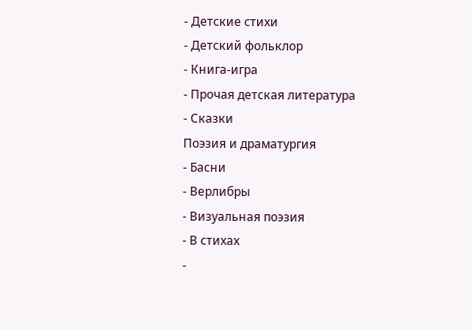- Детские стихи
- Детский фольклор
- Книга-игра
- Прочая детская литература
- Сказки
Поэзия и драматургия
- Басни
- Верлибры
- Визуальная поэзия
- В стихах
-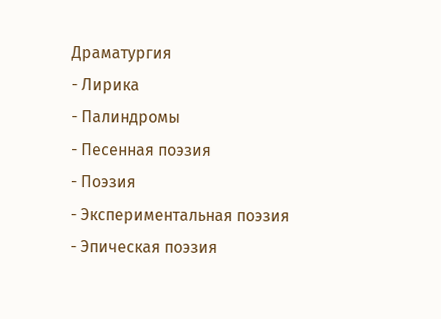Драматургия
- Лирика
- Палиндромы
- Песенная поэзия
- Поэзия
- Экспериментальная поэзия
- Эпическая поэзия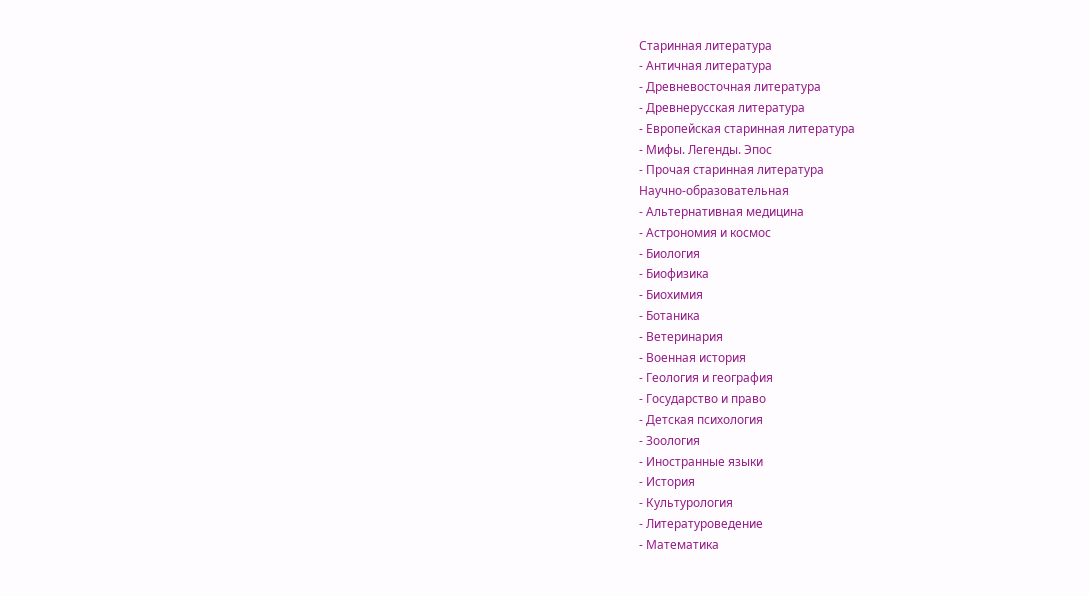Старинная литература
- Античная литература
- Древневосточная литература
- Древнерусская литература
- Европейская старинная литература
- Мифы. Легенды. Эпос
- Прочая старинная литература
Научно-образовательная
- Альтернативная медицина
- Астрономия и космос
- Биология
- Биофизика
- Биохимия
- Ботаника
- Ветеринария
- Военная история
- Геология и география
- Государство и право
- Детская психология
- Зоология
- Иностранные языки
- История
- Культурология
- Литературоведение
- Математика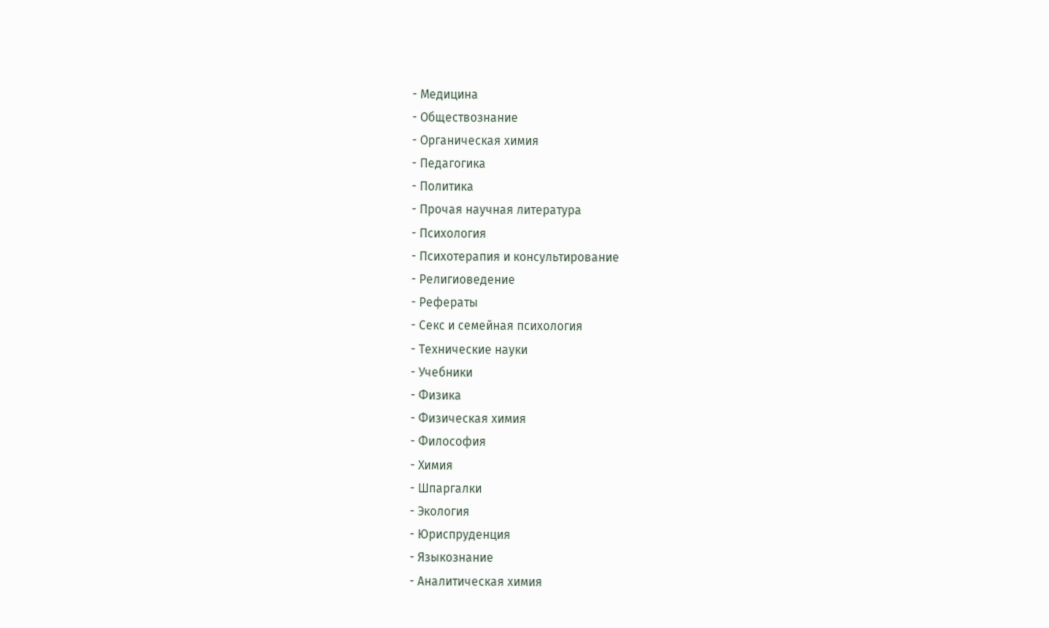- Медицина
- Обществознание
- Органическая химия
- Педагогика
- Политика
- Прочая научная литература
- Психология
- Психотерапия и консультирование
- Религиоведение
- Рефераты
- Секс и семейная психология
- Технические науки
- Учебники
- Физика
- Физическая химия
- Философия
- Химия
- Шпаргалки
- Экология
- Юриспруденция
- Языкознание
- Аналитическая химия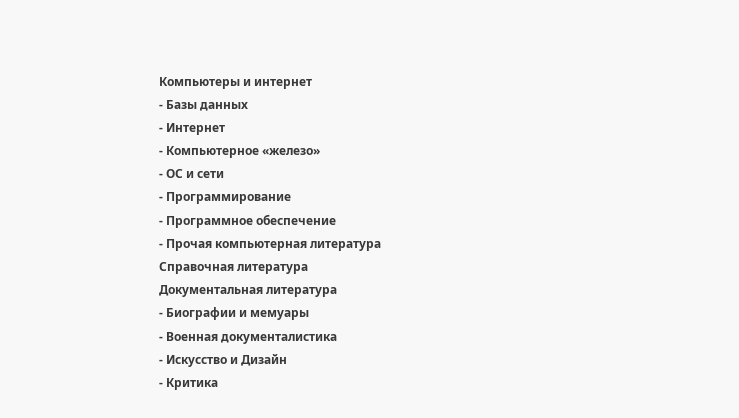Компьютеры и интернет
- Базы данных
- Интернет
- Компьютерное «железо»
- ОС и сети
- Программирование
- Программное обеспечение
- Прочая компьютерная литература
Справочная литература
Документальная литература
- Биографии и мемуары
- Военная документалистика
- Искусство и Дизайн
- Критика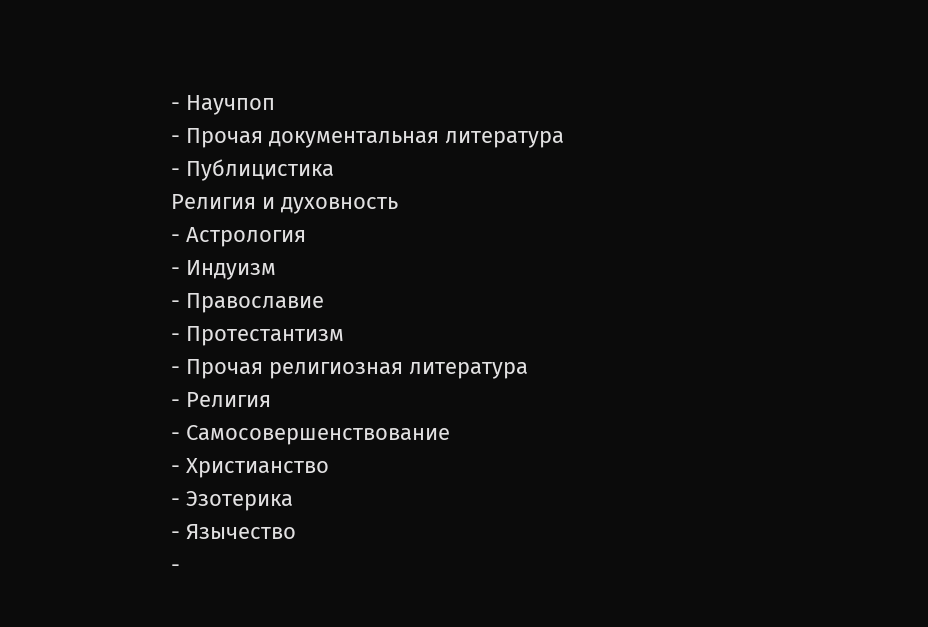- Научпоп
- Прочая документальная литература
- Публицистика
Религия и духовность
- Астрология
- Индуизм
- Православие
- Протестантизм
- Прочая религиозная литература
- Религия
- Самосовершенствование
- Христианство
- Эзотерика
- Язычество
-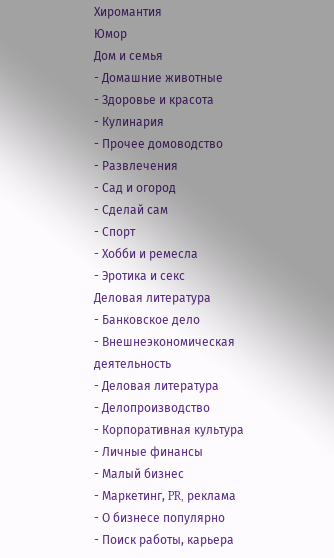Хиромантия
Юмор
Дом и семья
- Домашние животные
- Здоровье и красота
- Кулинария
- Прочее домоводство
- Развлечения
- Сад и огород
- Сделай сам
- Спорт
- Хобби и ремесла
- Эротика и секс
Деловая литература
- Банковское дело
- Внешнеэкономическая деятельность
- Деловая литература
- Делопроизводство
- Корпоративная культура
- Личные финансы
- Малый бизнес
- Маркетинг, PR, реклама
- О бизнесе популярно
- Поиск работы, карьера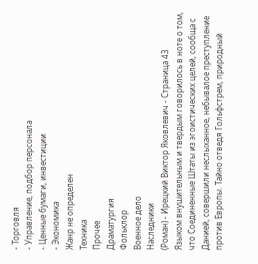- Торговля
- Управление, подбор персонала
- Ценные бумаги, инвестиции
- Экономика
Жанр не определен
Техника
Прочее
Драматургия
Фольклор
Военное дело
Наследники
(Роман) - Ирецкий Виктор Яковлевич - Страница 43
Языком внушительным и твердым говорилось в ноте о том, что Соединенные Штаты из эгоистических целей, сообща с Данией, совершили неслыханное, небывалое преступление против Европы. Тайно отведя Гольфстрем, природный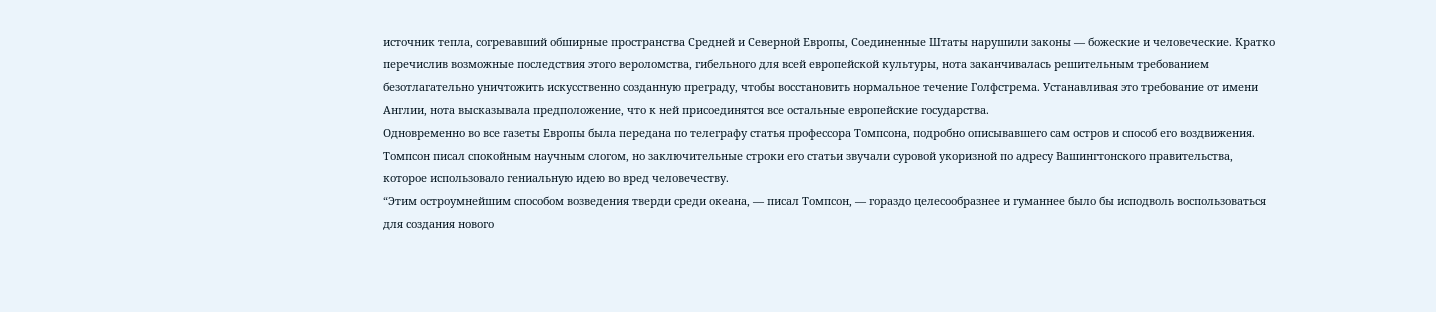источник тепла, согревавший обширные пространства Средней и Северной Европы, Соединенные Штаты нарушили законы — божеские и человеческие. Кратко перечислив возможные последствия этого вероломства, гибельного для всей европейской культуры, нота заканчивалась решительным требованием безотлагательно уничтожить искусственно созданную преграду, чтобы восстановить нормальное течение Голфстрема. Устанавливая это требование от имени Англии, нота высказывала предположение, что к ней присоединятся все остальные европейские государства.
Одновременно во все газеты Европы была передана по телеграфу статья профессора Томпсона, подробно описывавшего сам остров и способ его воздвижения.
Томпсон писал спокойным научным слогом, но заключительные строки его статьи звучали суровой укоризной по адресу Вашингтонского правительства, которое использовало гениальную идею во вред человечеству.
“Этим остроумнейшим способом возведения тверди среди океана, — писал Томпсон, — гораздо целесообразнее и гуманнее было бы исподволь воспользоваться для создания нового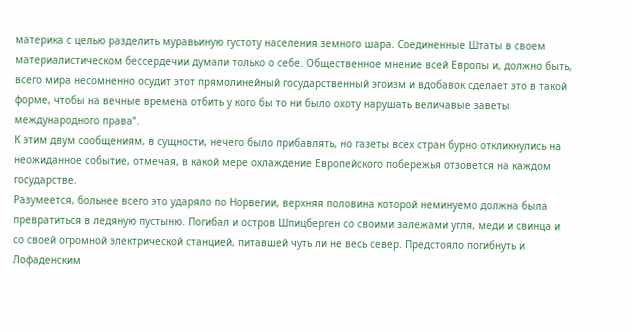материка с целью разделить муравьиную густоту населения земного шара. Соединенные Штаты в своем материалистическом бессердечии думали только о себе. Общественное мнение всей Европы и, должно быть, всего мира несомненно осудит этот прямолинейный государственный эгоизм и вдобавок сделает это в такой форме, чтобы на вечные времена отбить у кого бы то ни было охоту нарушать величавые заветы международного права”.
К этим двум сообщениям, в сущности, нечего было прибавлять, но газеты всех стран бурно откликнулись на неожиданное событие, отмечая, в какой мере охлаждение Европейского побережья отзовется на каждом государстве.
Разумеется, больнее всего это ударяло по Норвегии, верхняя половина которой неминуемо должна была превратиться в ледяную пустыню. Погибал и остров Шпицберген со своими залежами угля, меди и свинца и со своей огромной электрической станцией, питавшей чуть ли не весь север. Предстояло погибнуть и Лофаденским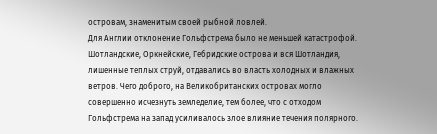островам, знаменитым своей рыбной ловлей.
Для Англии отклонение Гольфстрема было не меньшей катастрофой. Шотландские, Оркнейские, Гебридские острова и вся Шотландия, лишенные теплых струй, отдавались во власть холодных и влажных ветров. Чего доброго, на Великобританских островах могло совершенно исчезнуть земледелие, тем более, что с отходом Гольфстрема на запад усиливалось злое влияние течения полярного.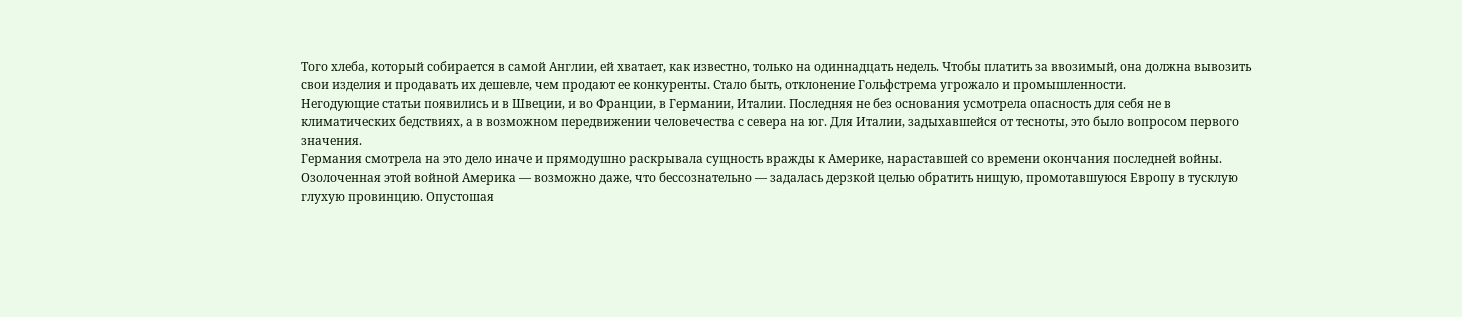Того хлеба, который собирается в самой Англии, ей хватает, как известно, только на одиннадцать недель. Чтобы платить за ввозимый, она должна вывозить свои изделия и продавать их дешевле, чем продают ее конкуренты. Стало быть, отклонение Гольфстрема угрожало и промышленности.
Негодующие статьи появились и в Швеции, и во Франции, в Германии, Италии. Последняя не без основания усмотрела опасность для себя не в климатических бедствиях, а в возможном передвижении человечества с севера на юг. Для Италии, задыхавшейся от тесноты, это было вопросом первого значения.
Германия смотрела на это дело иначе и прямодушно раскрывала сущность вражды к Америке, нараставшей со времени окончания последней войны.
Озолоченная этой войной Америка — возможно даже, что бессознательно — задалась дерзкой целью обратить нищую, промотавшуюся Европу в тусклую глухую провинцию. Опустошая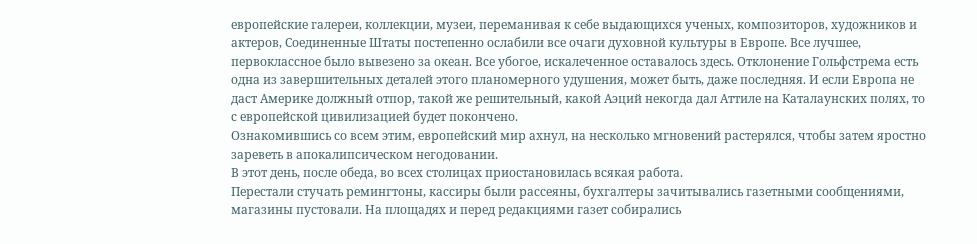европейские галереи, коллекции, музеи, переманивая к себе выдающихся ученых, композиторов, художников и актеров, Соединенные Штаты постепенно ослабили все очаги духовной культуры в Европе. Все лучшее, первоклассное было вывезено за океан. Все убогое, искалеченное оставалось здесь. Отклонение Гольфстрема есть одна из завершительных деталей этого планомерного удушения, может быть, даже последняя. И если Европа не даст Америке должный отпор, такой же решительный, какой Аэций некогда дал Аттиле на Каталаунских полях, то с европейской цивилизацией будет покончено.
Ознакомившись со всем этим, европейский мир ахнул, на несколько мгновений растерялся, чтобы затем яростно зареветь в апокалипсическом негодовании.
В этот день, после обеда, во всех столицах приостановилась всякая работа.
Перестали стучать ремингтоны, кассиры были рассеяны, бухгалтеры зачитывались газетными сообщениями, магазины пустовали. На площадях и перед редакциями газет собирались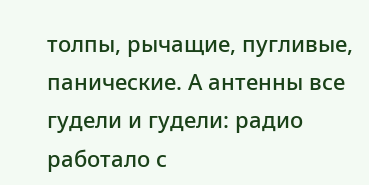толпы, рычащие, пугливые, панические. А антенны все гудели и гудели: радио работало с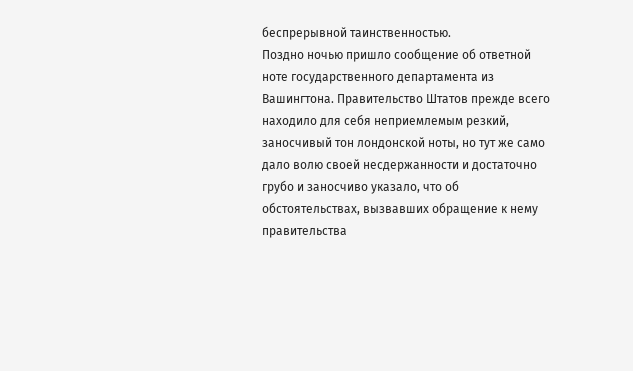беспрерывной таинственностью.
Поздно ночью пришло сообщение об ответной ноте государственного департамента из Вашингтона. Правительство Штатов прежде всего находило для себя неприемлемым резкий, заносчивый тон лондонской ноты, но тут же само дало волю своей несдержанности и достаточно грубо и заносчиво указало, что об обстоятельствах, вызвавших обращение к нему правительства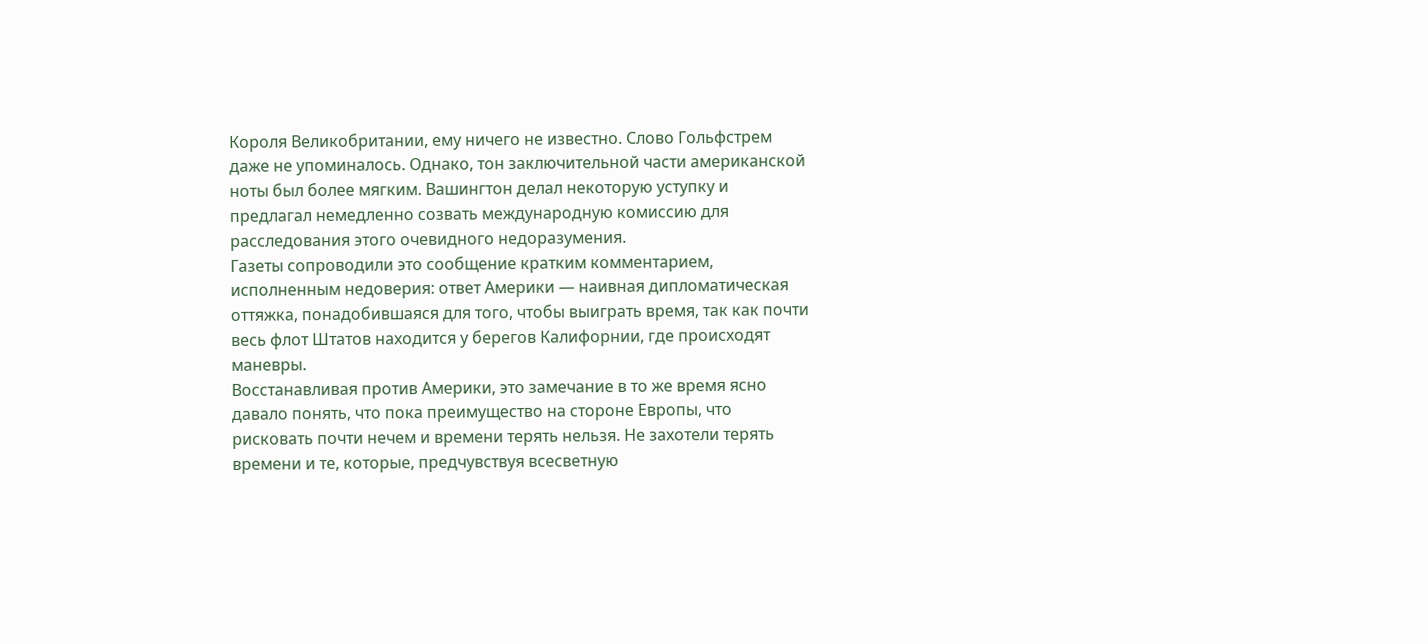Короля Великобритании, ему ничего не известно. Слово Гольфстрем даже не упоминалось. Однако, тон заключительной части американской ноты был более мягким. Вашингтон делал некоторую уступку и предлагал немедленно созвать международную комиссию для расследования этого очевидного недоразумения.
Газеты сопроводили это сообщение кратким комментарием, исполненным недоверия: ответ Америки — наивная дипломатическая оттяжка, понадобившаяся для того, чтобы выиграть время, так как почти весь флот Штатов находится у берегов Калифорнии, где происходят маневры.
Восстанавливая против Америки, это замечание в то же время ясно давало понять, что пока преимущество на стороне Европы, что рисковать почти нечем и времени терять нельзя. Не захотели терять времени и те, которые, предчувствуя всесветную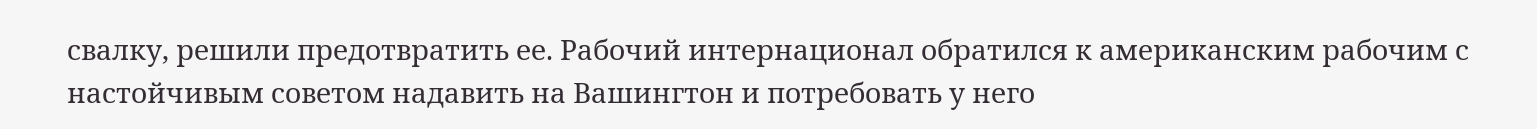свалку, решили предотвратить ее. Рабочий интернационал обратился к американским рабочим с настойчивым советом надавить на Вашингтон и потребовать у него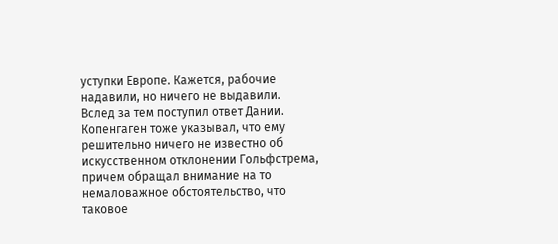уступки Европе. Кажется, рабочие надавили, но ничего не выдавили.
Вслед за тем поступил ответ Дании. Копенгаген тоже указывал, что ему решительно ничего не известно об искусственном отклонении Гольфстрема, причем обращал внимание на то немаловажное обстоятельство, что таковое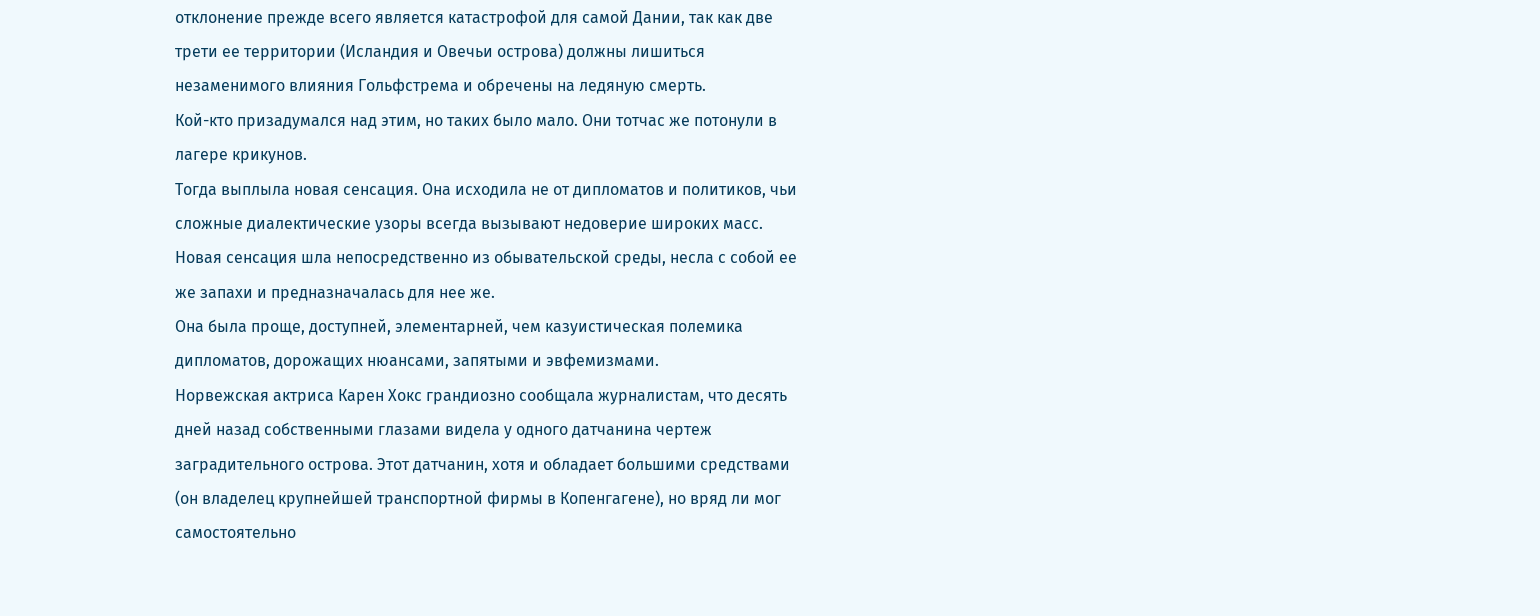отклонение прежде всего является катастрофой для самой Дании, так как две трети ее территории (Исландия и Овечьи острова) должны лишиться незаменимого влияния Гольфстрема и обречены на ледяную смерть.
Кой-кто призадумался над этим, но таких было мало. Они тотчас же потонули в лагере крикунов.
Тогда выплыла новая сенсация. Она исходила не от дипломатов и политиков, чьи сложные диалектические узоры всегда вызывают недоверие широких масс. Новая сенсация шла непосредственно из обывательской среды, несла с собой ее же запахи и предназначалась для нее же.
Она была проще, доступней, элементарней, чем казуистическая полемика дипломатов, дорожащих нюансами, запятыми и эвфемизмами.
Норвежская актриса Карен Хокс грандиозно сообщала журналистам, что десять дней назад собственными глазами видела у одного датчанина чертеж заградительного острова. Этот датчанин, хотя и обладает большими средствами (он владелец крупнейшей транспортной фирмы в Копенгагене), но вряд ли мог самостоятельно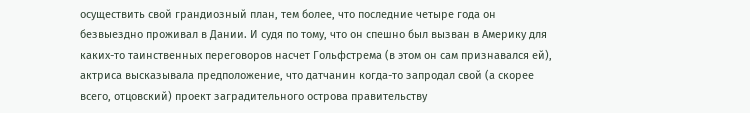осуществить свой грандиозный план, тем более, что последние четыре года он безвыездно проживал в Дании. И судя по тому, что он спешно был вызван в Америку для каких-то таинственных переговоров насчет Гольфстрема (в этом он сам признавался ей), актриса высказывала предположение, что датчанин когда-то запродал свой (а скорее всего, отцовский) проект заградительного острова правительству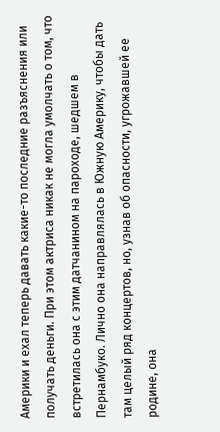Америки и ехал теперь давать какие-то последние разъяснения или получать деньги. При этом актриса никак не могла умолчать о том, что встретилась она с этим датчанином на пароходе, шедшем в Пернамбуко. Лично она направлялась в Южную Америку, чтобы дать там целый ряд концертов, но, узнав об опасности, угрожавшей ее родине, она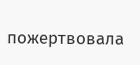пожертвовала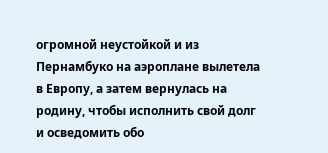огромной неустойкой и из Пернамбуко на аэроплане вылетела в Европу, а затем вернулась на родину, чтобы исполнить свой долг и осведомить обо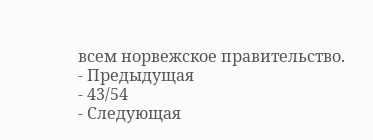всем норвежское правительство.
- Предыдущая
- 43/54
- Следующая